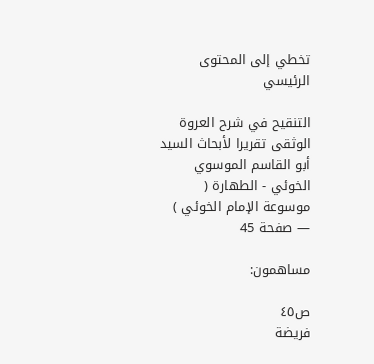تخطي إلى المحتوى الرئيسي

التنقيح في شرح العروة الوثقى تقريرا لأبحاث السيد أبو القاسم الموسوي الخوئي - الطهارة ( موسوعة الإمام الخوئي ) — صفحة 45

مساهمون:

ص٤٥
فريضة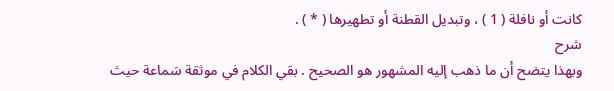كانت أو نافلة ( 1 ) ، وتبديل القطنة أو تطهيرها ( * ) .
شرح
وبهذا يتضح أن ما ذهب إليه المشهور هو الصحيح . بقي الكلام في موثقة سَماعة حيث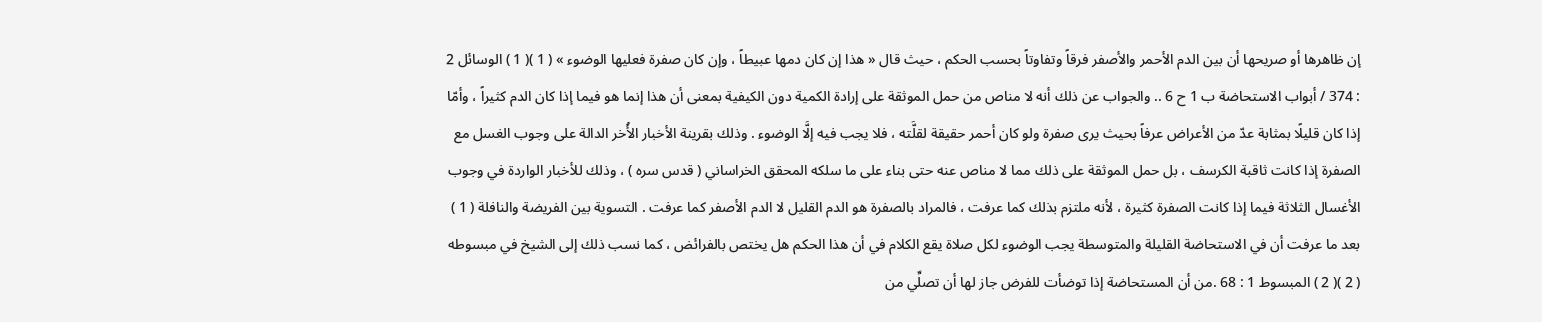إن ظاهرها أو صريحها أن بين الدم الأحمر والأصفر فرقاً وتفاوتاً بحسب الحكم ، حيث قال « هذا إن كان دمها عبيطاً ، وإن كان صفرة فعليها الوضوء » ( 1 )( 1 ) الوسائل 2 : 374 / أبواب الاستحاضة ب 1 ح 6 .. والجواب عن ذلك أنه لا مناص من حمل الموثقة على إرادة الكمية دون الكيفية بمعنى أن هذا إنما هو فيما إذا كان الدم كثيراً ، وأمّا إذا كان قليلًا بمثابة عدّ من الأعراض عرفاً بحيث يرى صفرة ولو كان أحمر حقيقة لقلَّته ، فلا يجب فيه إلَّا الوضوء . وذلك بقرينة الأخبار الأُخر الدالة على وجوب الغسل مع الصفرة إذا كانت ثاقبة الكرسف ، بل حمل الموثقة على ذلك مما لا مناص عنه حتى بناء على ما سلكه المحقق الخراساني ( قدس سره ) ، وذلك للأخبار الواردة في وجوب الأغسال الثلاثة فيما إذا كانت الصفرة كثيرة ، لأنه ملتزم بذلك كما عرفت ، فالمراد بالصفرة هو الدم القليل لا الدم الأصفر كما عرفت . التسوية بين الفريضة والنافلة ( 1 ) بعد ما عرفت أن في الاستحاضة القليلة والمتوسطة يجب الوضوء لكل صلاة يقع الكلام في أن هذا الحكم هل يختص بالفرائض ، كما نسب ذلك إلى الشيخ في مبسوطه ( 2 )( 2 ) المبسوط 1 : 68 .من أن المستحاضة إذا توضأت للفرض جاز لها أن تصلِّي من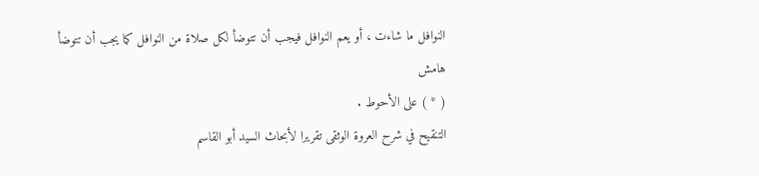النوافل ما شاءت ، أو يعم النوافل فيجب أن تتوضأ لكل صلاة من النوافل كما يجب أن تتوضأ
هامش
( * ) على الأحوط .
التنقيح في شرح العروة الوثقى تقريرا لأبحاث السيد أبو القاسم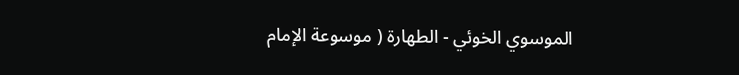الموسوي الخوئي - الطهارة ( موسوعة الإمام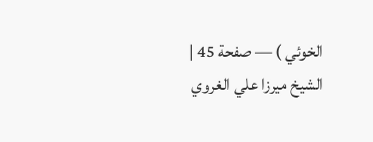الخوئي ) — صفحة 45 | الشيخ ميرزا علي الغروي